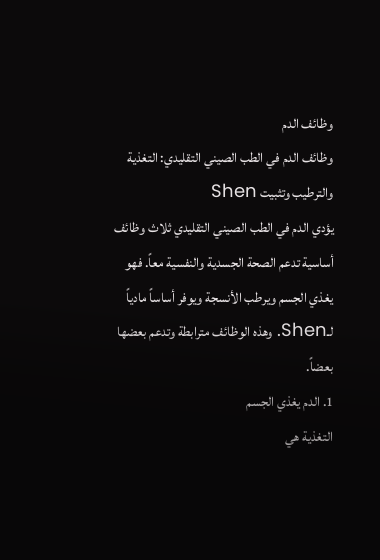وظائف الدم
وظائف الدم في الطب الصيني التقليدي: التغذية والترطيب وتثبيت Shen
يؤدي الدم في الطب الصيني التقليدي ثلاث وظائف أساسية تدعم الصحة الجسدية والنفسية معاً. فهو يغذي الجسم ويرطب الأنسجة ويوفر أساساً مادياً لـShen. وهذه الوظائف مترابطة وتدعم بعضها بعضاً.
1. الدم يغذي الجسم
التغذية هي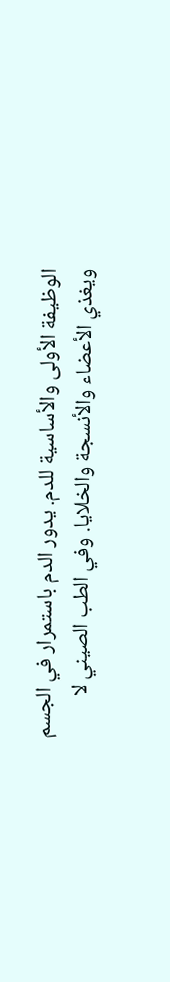الوظيفة الأولى والأساسية للدم. يدور الدم باستمرار في الجسم ويغذي الأعضاء والأنسجة والخلايا. وفي الطب الصيني لا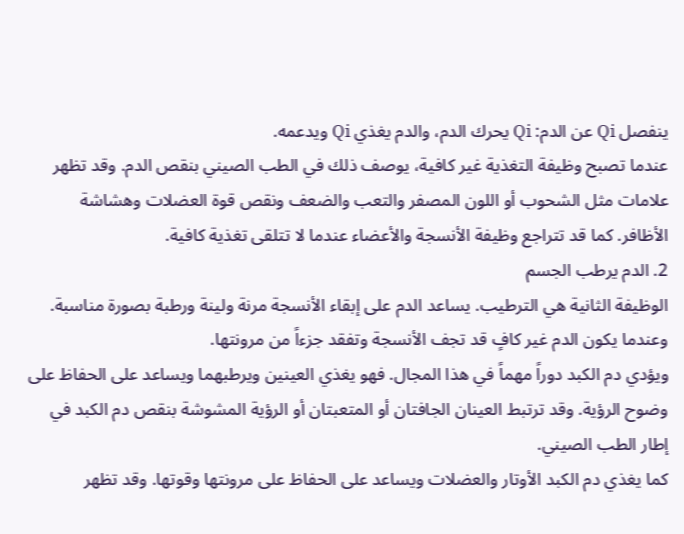ينفصل Qi عن الدم: Qi يحرك الدم، والدم يغذي Qi ويدعمه.
عندما تصبح وظيفة التغذية غير كافية، يوصف ذلك في الطب الصيني بنقص الدم. وقد تظهر علامات مثل الشحوب أو اللون المصفر والتعب والضعف ونقص قوة العضلات وهشاشة الأظافر. كما قد تتراجع وظيفة الأنسجة والأعضاء عندما لا تتلقى تغذية كافية.
2. الدم يرطب الجسم
الوظيفة الثانية هي الترطيب. يساعد الدم على إبقاء الأنسجة مرنة ولينة ورطبة بصورة مناسبة. وعندما يكون الدم غير كافٍ قد تجف الأنسجة وتفقد جزءاً من مرونتها.
ويؤدي دم الكبد دوراً مهماً في هذا المجال. فهو يغذي العينين ويرطبهما ويساعد على الحفاظ على وضوح الرؤية. وقد ترتبط العينان الجافتان أو المتعبتان أو الرؤية المشوشة بنقص دم الكبد في إطار الطب الصيني.
كما يغذي دم الكبد الأوتار والعضلات ويساعد على الحفاظ على مرونتها وقوتها. وقد تظهر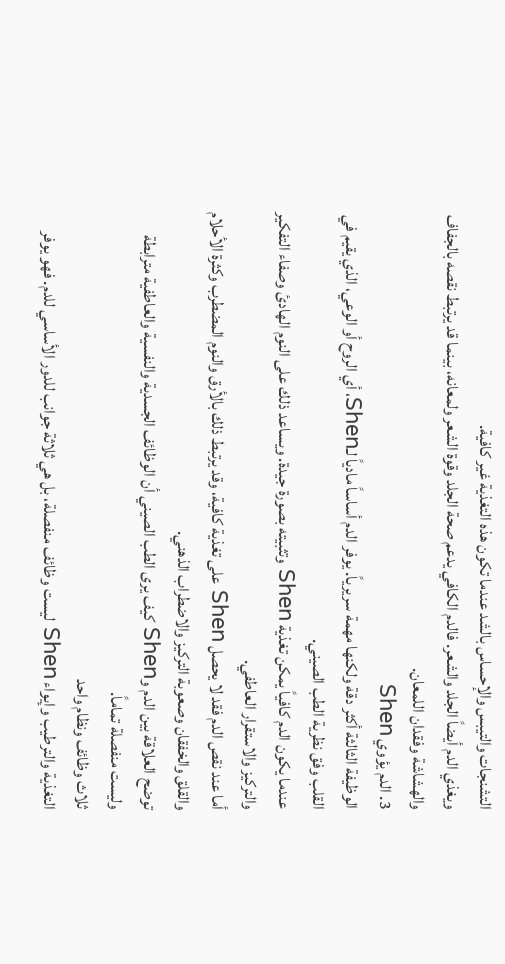التشنجات والتيبس والإحساس بالشد عندما تكون هذه التغذية غير كافية.
ويغذي الدم أيضاً الجلد والشعر. فالدم الكافي يدعم صحة الجلد وقوة الشعر ولمعانه، بينما قد يرتبط نقصه بالجفاف والهشاشة وفقدان اللمعان.
3. الدم يؤوي Shen
الوظيفة الثالثة أكثر دقة ولكنها مهمة سريرياً. يوفر الدم أساساً مادياً لـShen، أي الروح أو الوعي، الذي يقيم في القلب وفق نظرية الطب الصيني.
عندما يكون الدم كافياً يمكن تغذية Shen وتثبيته بصورة جيدة. ويساعد ذلك على النوم الهادئ وصفاء التفكير والتركيز والاستقرار العاطفي.
أما عند نقص الدم فقد لا يحصل Shen على تغذية كافية، وقد يرتبط ذلك بالأرق والنوم المضطرب وكثرة الأحلام والقلق والخفقان وصعوبة التركيز والاضطراب الذهني.
توضح العلاقة بين الدم وShen كيف يرى الطب الصيني أن الوظائف الجسدية والنفسية والعاطفية مترابطة وليست منفصلة تماماً.
ثلاث وظائف ونظام واحد
التغذية والترطيب وإيواء Shen ليست وظائف منفصلة، بل هي ثلاثة جوانب للدور الأساسي للدم. فهو يوفر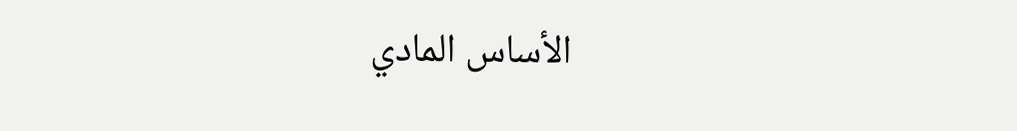الأساس المادي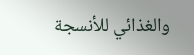والغذائي للأنسجة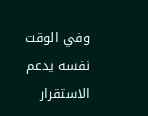وفي الوقت نفسه يدعم الاستقرار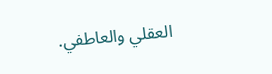العقلي والعاطفي.